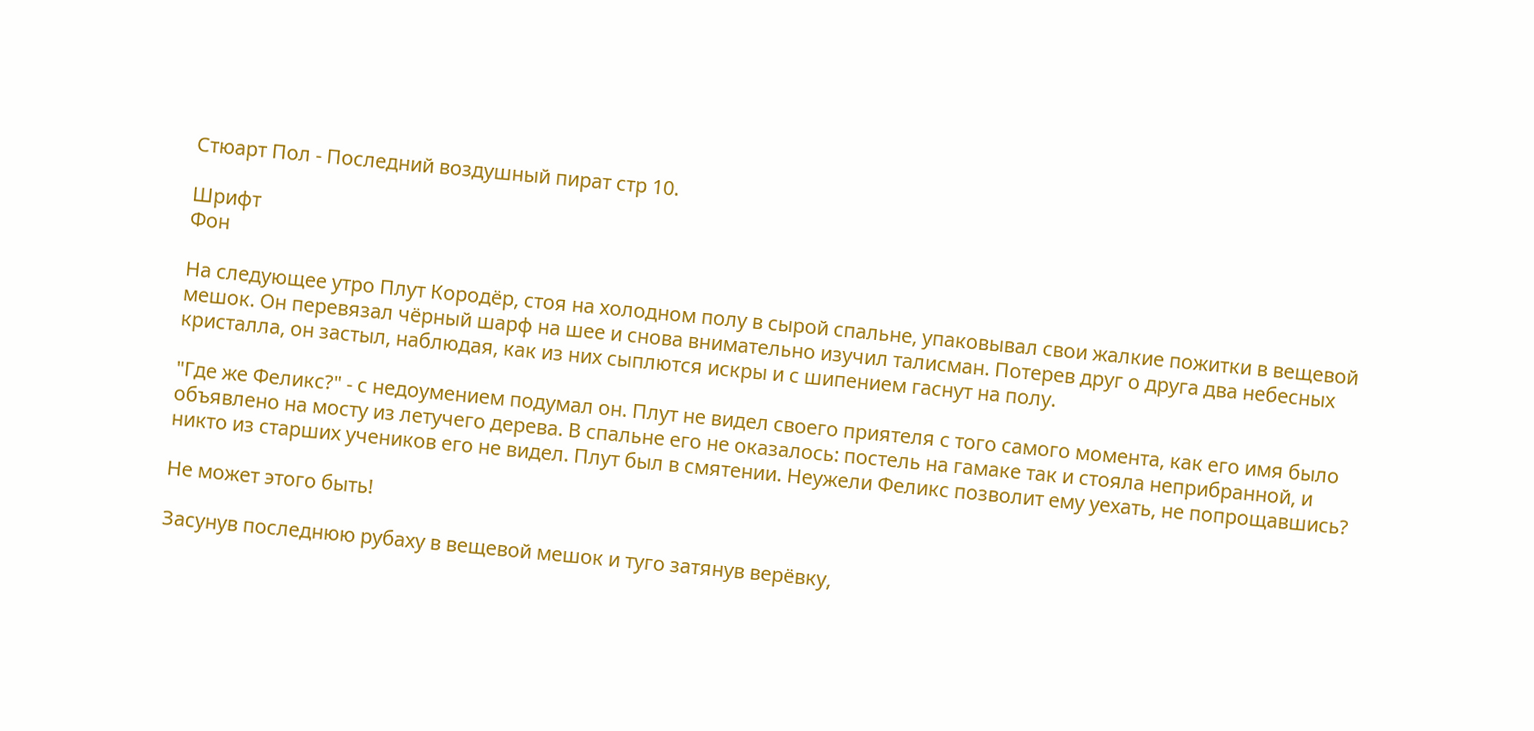Стюарт Пол - Последний воздушный пират стр 10.

Шрифт
Фон

На следующее утро Плут Кородёр, стоя на холодном полу в сырой спальне, упаковывал свои жалкие пожитки в вещевой мешок. Он перевязал чёрный шарф на шее и снова внимательно изучил талисман. Потерев друг о друга два небесных кристалла, он застыл, наблюдая, как из них сыплются искры и с шипением гаснут на полу.

"Где же Феликс?" - с недоумением подумал он. Плут не видел своего приятеля с того самого момента, как его имя было объявлено на мосту из летучего дерева. В спальне его не оказалось: постель на гамаке так и стояла неприбранной, и никто из старших учеников его не видел. Плут был в смятении. Неужели Феликс позволит ему уехать, не попрощавшись?

Не может этого быть!

Засунув последнюю рубаху в вещевой мешок и туго затянув верёвку,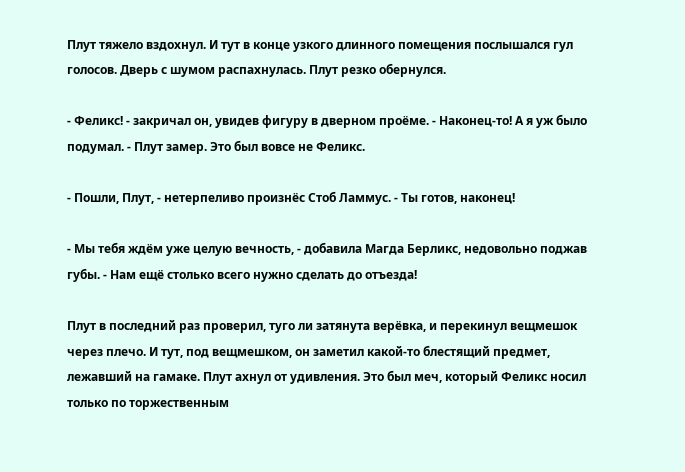Плут тяжело вздохнул. И тут в конце узкого длинного помещения послышался гул голосов. Дверь с шумом распахнулась. Плут резко обернулся.

- Феликс! - закричал он, увидев фигуру в дверном проёме. - Наконец-то! А я уж было подумал. - Плут замер. Это был вовсе не Феликс.

- Пошли, Плут, - нетерпеливо произнёс Стоб Ламмус. - Ты готов, наконец!

- Мы тебя ждём уже целую вечность, - добавила Магда Берликс, недовольно поджав губы. - Нам ещё столько всего нужно сделать до отъезда!

Плут в последний раз проверил, туго ли затянута верёвка, и перекинул вещмешок через плечо. И тут, под вещмешком, он заметил какой-то блестящий предмет, лежавший на гамаке. Плут ахнул от удивления. Это был меч, который Феликс носил только по торжественным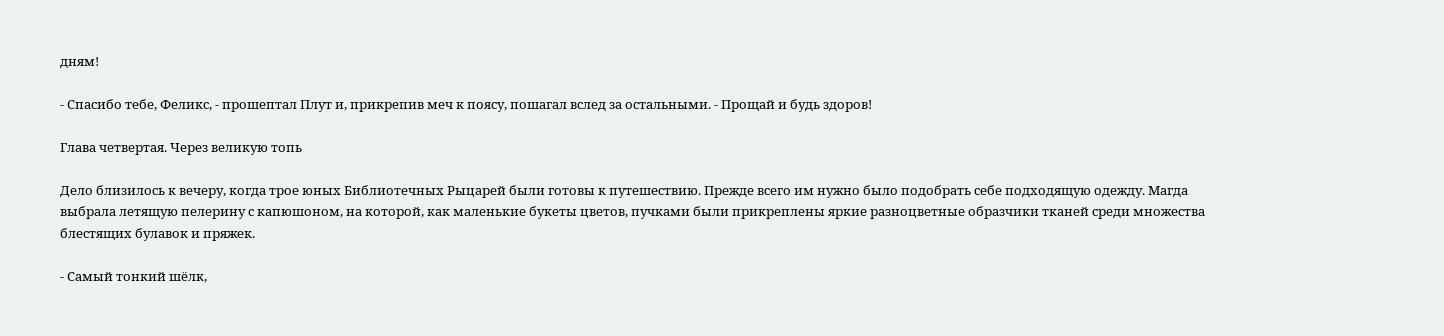дням!

- Спасибо тебе, Феликс, - прошептал Плут и, прикрепив меч к поясу, пошагал вслед за остальными. - Прощай и будь здоров!

Глава четвертая. Через великую топь

Дело близилось к вечеру, когда трое юных Библиотечных Рыцарей были готовы к путешествию. Прежде всего им нужно было подобрать себе подходящую одежду. Магда выбрала летящую пелерину с капюшоном, на которой, как маленькие букеты цветов, пучками были прикреплены яркие разноцветные образчики тканей среди множества блестящих булавок и пряжек.

- Самый тонкий шёлк,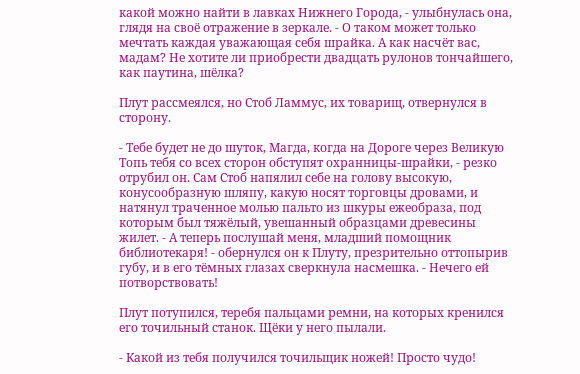какой можно найти в лавках Нижнего Города, - улыбнулась она, глядя на своё отражение в зеркале. - О таком может только мечтать каждая уважающая себя шрайка. А как насчёт вас, мадам? Не хотите ли приобрести двадцать рулонов тончайшего, как паутина, шёлка?

Плут рассмеялся, но Стоб Ламмус, их товарищ, отвернулся в сторону.

- Тебе будет не до шуток, Магда, когда на Дороге через Великую Топь тебя со всех сторон обступят охранницы-шрайки, - резко отрубил он. Сам Стоб напялил себе на голову высокую, конусообразную шляпу, какую носят торговцы дровами, и натянул траченное молью пальто из шкуры ежеобраза, под которым был тяжёлый, увешанный образцами древесины жилет. - А теперь послушай меня, младший помощник библиотекаря! - обернулся он к Плуту, презрительно оттопырив губу, и в его тёмных глазах сверкнула насмешка. - Нечего ей потворствовать!

Плут потупился, теребя пальцами ремни, на которых кренился его точильный станок. Щёки у него пылали.

- Какой из тебя получился точильщик ножей! Просто чудо!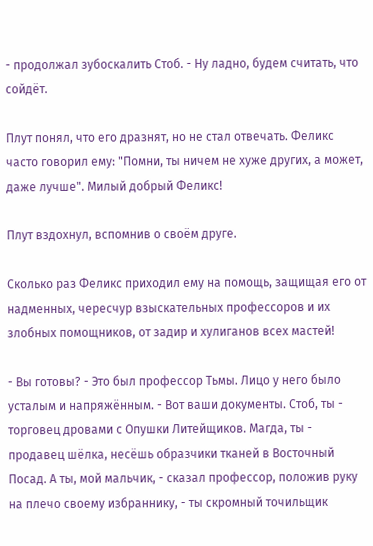- продолжал зубоскалить Стоб. - Ну ладно, будем считать, что сойдёт.

Плут понял, что его дразнят, но не стал отвечать. Феликс часто говорил ему: "Помни, ты ничем не хуже других, а может, даже лучше". Милый добрый Феликс!

Плут вздохнул, вспомнив о своём друге.

Сколько раз Феликс приходил ему на помощь, защищая его от надменных, чересчур взыскательных профессоров и их злобных помощников, от задир и хулиганов всех мастей!

- Вы готовы? - Это был профессор Тьмы. Лицо у него было усталым и напряжённым. - Вот ваши документы. Стоб, ты - торговец дровами с Опушки Литейщиков. Магда, ты - продавец шёлка, несёшь образчики тканей в Восточный Посад. А ты, мой мальчик, - сказал профессор, положив руку на плечо своему избраннику, - ты скромный точильщик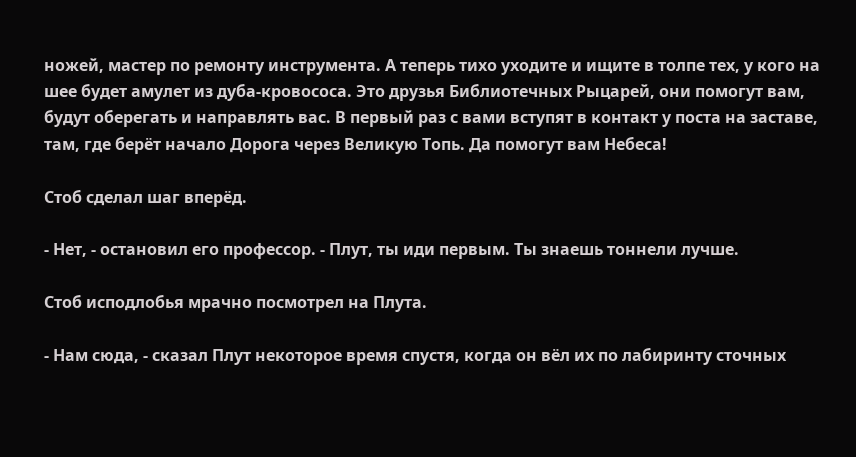ножей, мастер по ремонту инструмента. А теперь тихо уходите и ищите в толпе тех, у кого на шее будет амулет из дуба-кровососа. Это друзья Библиотечных Рыцарей, они помогут вам, будут оберегать и направлять вас. В первый раз с вами вступят в контакт у поста на заставе, там, где берёт начало Дорога через Великую Топь. Да помогут вам Небеса!

Стоб сделал шаг вперёд.

- Нет, - остановил его профессор. - Плут, ты иди первым. Ты знаешь тоннели лучше.

Стоб исподлобья мрачно посмотрел на Плута.

- Нам сюда, - сказал Плут некоторое время спустя, когда он вёл их по лабиринту сточных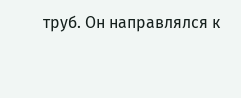труб. Он направлялся к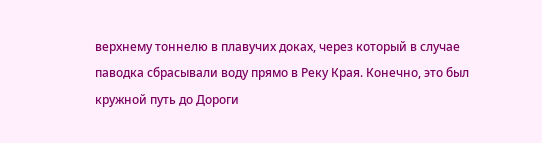верхнему тоннелю в плавучих доках, через который в случае паводка сбрасывали воду прямо в Реку Края. Конечно, это был кружной путь до Дороги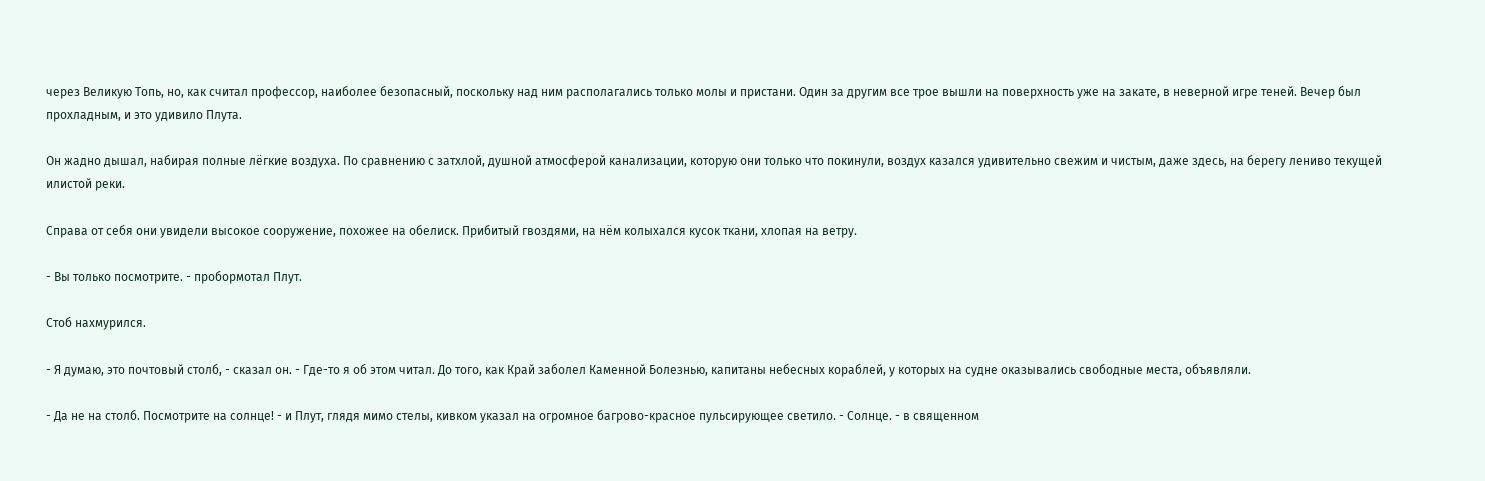через Великую Топь, но, как считал профессор, наиболее безопасный, поскольку над ним располагались только молы и пристани. Один за другим все трое вышли на поверхность уже на закате, в неверной игре теней. Вечер был прохладным, и это удивило Плута.

Он жадно дышал, набирая полные лёгкие воздуха. По сравнению с затхлой, душной атмосферой канализации, которую они только что покинули, воздух казался удивительно свежим и чистым, даже здесь, на берегу лениво текущей илистой реки.

Справа от себя они увидели высокое сооружение, похожее на обелиск. Прибитый гвоздями, на нём колыхался кусок ткани, хлопая на ветру.

- Вы только посмотрите. - пробормотал Плут.

Стоб нахмурился.

- Я думаю, это почтовый столб, - сказал он. - Где-то я об этом читал. До того, как Край заболел Каменной Болезнью, капитаны небесных кораблей, у которых на судне оказывались свободные места, объявляли.

- Да не на столб. Посмотрите на солнце! - и Плут, глядя мимо стелы, кивком указал на огромное багрово-красное пульсирующее светило. - Солнце. - в священном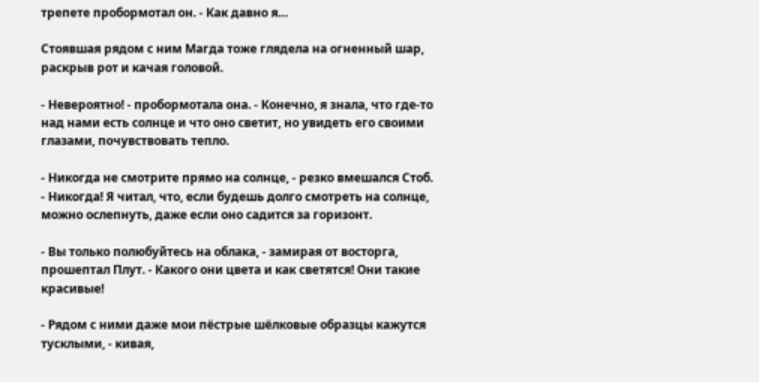трепете пробормотал он. - Как давно я…

Стоявшая рядом с ним Магда тоже глядела на огненный шар, раскрыв рот и качая головой.

- Невероятно! - пробормотала она. - Конечно, я знала, что где-то над нами есть солнце и что оно светит, но увидеть его своими глазами, почувствовать тепло.

- Никогда не смотрите прямо на солнце, - резко вмешался Стоб. - Никогда! Я читал, что, если будешь долго смотреть на солнце, можно ослепнуть, даже если оно садится за горизонт.

- Вы только полюбуйтесь на облака, - замирая от восторга, прошептал Плут. - Какого они цвета и как светятся! Они такие красивые!

- Рядом с ними даже мои пёстрые шёлковые образцы кажутся тусклыми, - кивая,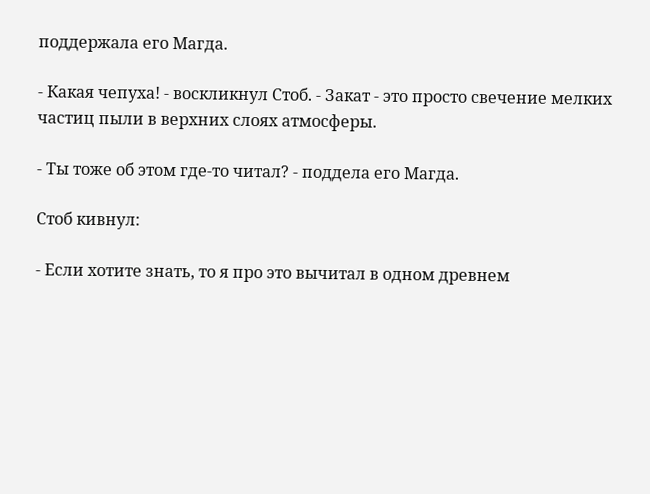поддержала его Магда.

- Какая чепуха! - воскликнул Стоб. - Закат - это просто свечение мелких частиц пыли в верхних слоях атмосферы.

- Ты тоже об этом где-то читал? - поддела его Магда.

Стоб кивнул:

- Если хотите знать, то я про это вычитал в одном древнем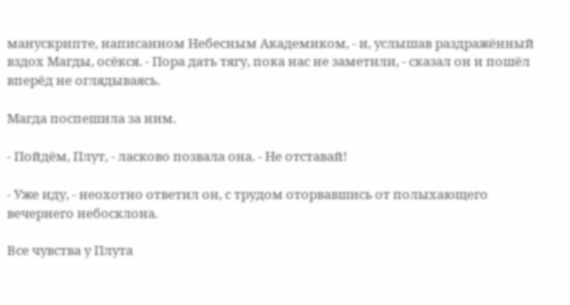манускрипте, написанном Небесным Академиком, - и, услышав раздражённый вздох Магды, осёкся. - Пора дать тягу, пока нас не заметили, - сказал он и пошёл вперёд не оглядываясь.

Магда поспешила за ним.

- Пойдём, Плут, - ласково позвала она. - Не отставай!

- Уже иду, - неохотно ответил он, с трудом оторвавшись от полыхающего вечернего небосклона.

Все чувства у Плута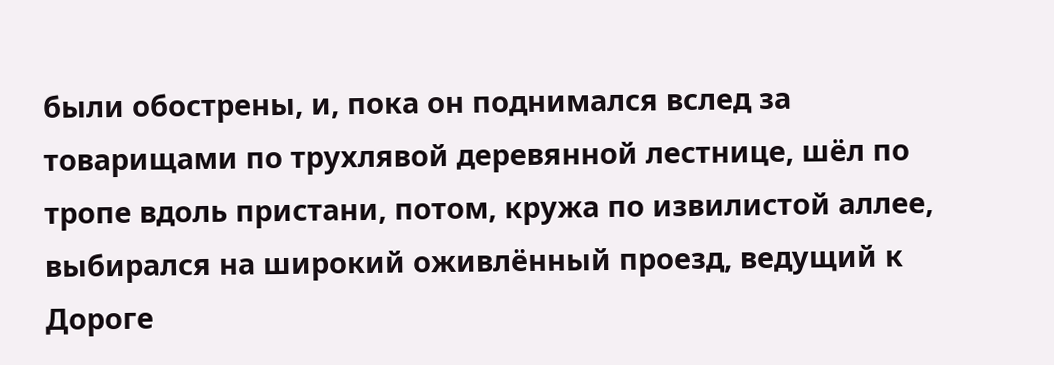были обострены, и, пока он поднимался вслед за товарищами по трухлявой деревянной лестнице, шёл по тропе вдоль пристани, потом, кружа по извилистой аллее, выбирался на широкий оживлённый проезд, ведущий к Дороге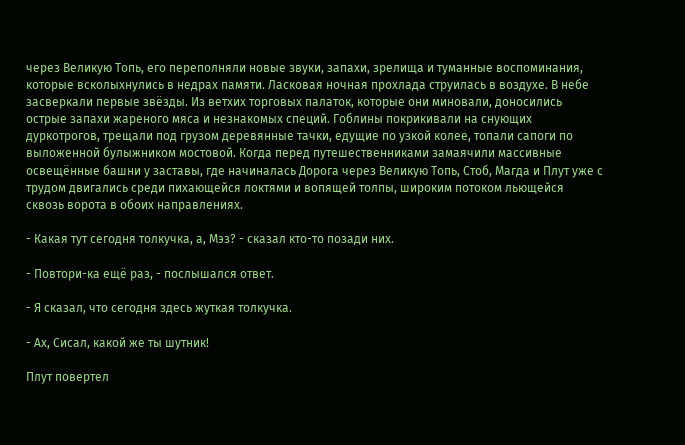через Великую Топь, его переполняли новые звуки, запахи, зрелища и туманные воспоминания, которые всколыхнулись в недрах памяти. Ласковая ночная прохлада струилась в воздухе. В небе засверкали первые звёзды. Из ветхих торговых палаток, которые они миновали, доносились острые запахи жареного мяса и незнакомых специй. Гоблины покрикивали на снующих дуркотрогов, трещали под грузом деревянные тачки, едущие по узкой колее, топали сапоги по выложенной булыжником мостовой. Когда перед путешественниками замаячили массивные освещённые башни у заставы, где начиналась Дорога через Великую Топь, Стоб, Магда и Плут уже с трудом двигались среди пихающейся локтями и вопящей толпы, широким потоком льющейся сквозь ворота в обоих направлениях.

- Какая тут сегодня толкучка, а, Мэз? - сказал кто-то позади них.

- Повтори-ка ещё раз, - послышался ответ.

- Я сказал, что сегодня здесь жуткая толкучка.

- Ах, Сисал, какой же ты шутник!

Плут повертел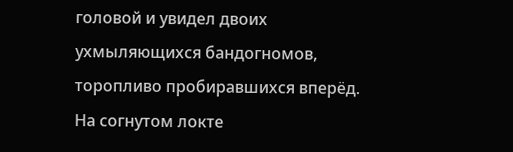головой и увидел двоих ухмыляющихся бандогномов, торопливо пробиравшихся вперёд. На согнутом локте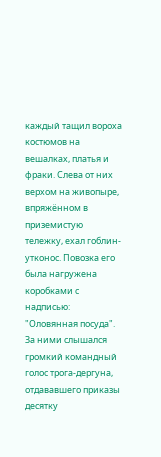каждый тащил вороха костюмов на вешалках, платья и фраки. Слева от них верхом на живопыре, впряжённом в приземистую тележку, ехал гоблин-утконос. Повозка его была нагружена коробками с надписью: "Оловянная посуда". За ними слышался громкий командный голос трога-дергуна, отдававшего приказы десятку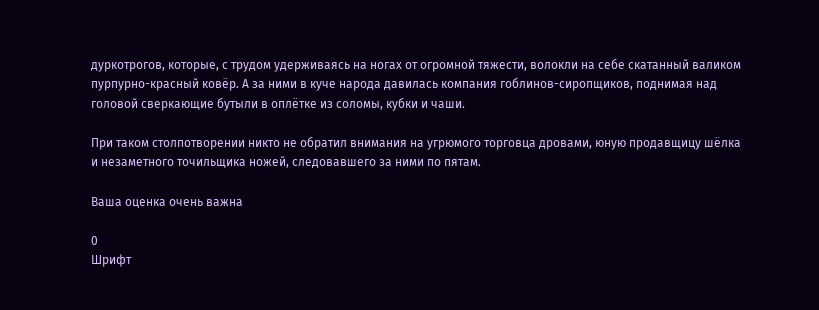дуркотрогов, которые, с трудом удерживаясь на ногах от огромной тяжести, волокли на себе скатанный валиком пурпурно-красный ковёр. А за ними в куче народа давилась компания гоблинов-сиропщиков, поднимая над головой сверкающие бутыли в оплётке из соломы, кубки и чаши.

При таком столпотворении никто не обратил внимания на угрюмого торговца дровами, юную продавщицу шёлка и незаметного точильщика ножей, следовавшего за ними по пятам.

Ваша оценка очень важна

0
Шрифт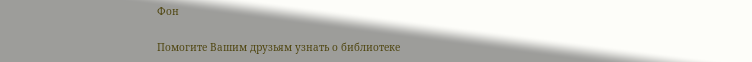Фон

Помогите Вашим друзьям узнать о библиотеке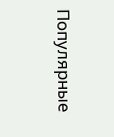Популярные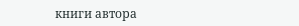книги автора